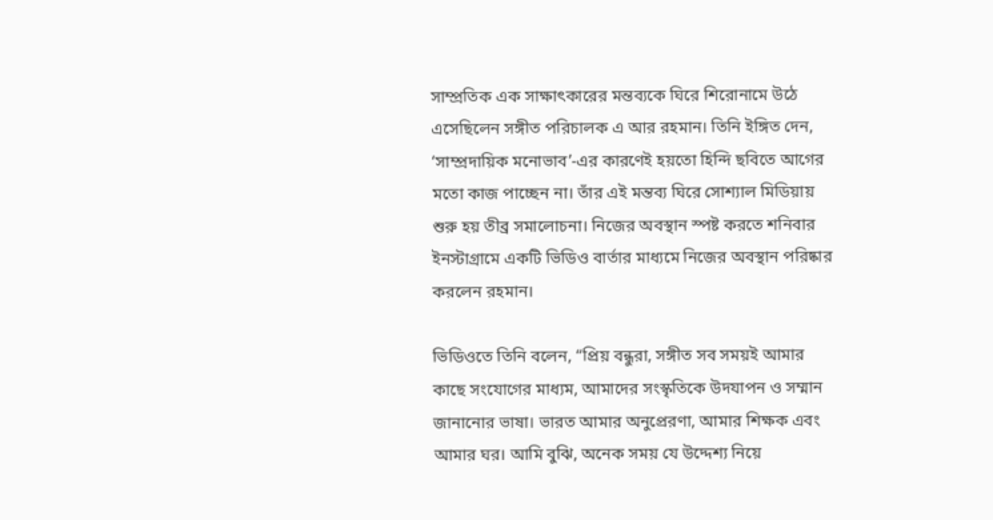সাম্প্রতিক এক সাক্ষাৎকারের মন্তব্যকে ঘিরে শিরোনামে উঠে এসেছিলেন সঙ্গীত পরিচালক এ আর রহমান। তিনি ইঙ্গিত দেন, ‘সাম্প্রদায়িক মনোভাব’-এর কারণেই হয়তো হিন্দি ছবিতে আগের মতো কাজ পাচ্ছেন না। তাঁর এই মন্তব্য ঘিরে সোশ্যাল মিডিয়ায় শুরু হয় তীব্র সমালোচনা। নিজের অবস্থান স্পষ্ট করতে শনিবার ইনস্টাগ্রামে একটি ভিডিও বার্তার মাধ্যমে নিজের অবস্থান পরিষ্কার করলেন রহমান।

ভিডিওতে তিনি বলেন, “প্রিয় বন্ধুরা, সঙ্গীত সব সময়ই আমার কাছে সংযোগের মাধ্যম, আমাদের সংস্কৃতিকে উদযাপন ও সম্মান জানানোর ভাষা। ভারত আমার অনুপ্রেরণা, আমার শিক্ষক এবং আমার ঘর। আমি বুঝি, অনেক সময় যে উদ্দেশ্য নিয়ে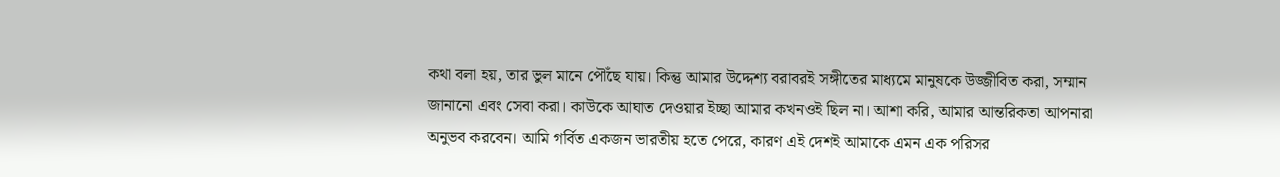কথা বলা হয়, তার ভুল মানে পৌঁছে যায়। কিন্তু আমার উদ্দেশ্য বরাবরই সঙ্গীতের মাধ্যমে মানুষকে উজ্জীবিত করা, সম্মান জানানো এবং সেবা করা। কাউকে আঘাত দেওয়ার ইচ্ছা আমার কখনওই ছিল না। আশা করি, আমার আন্তরিকতা আপনারা অনুভব করবেন। আমি গর্বিত একজন ভারতীয় হতে পেরে, কারণ এই দেশই আমাকে এমন এক পরিসর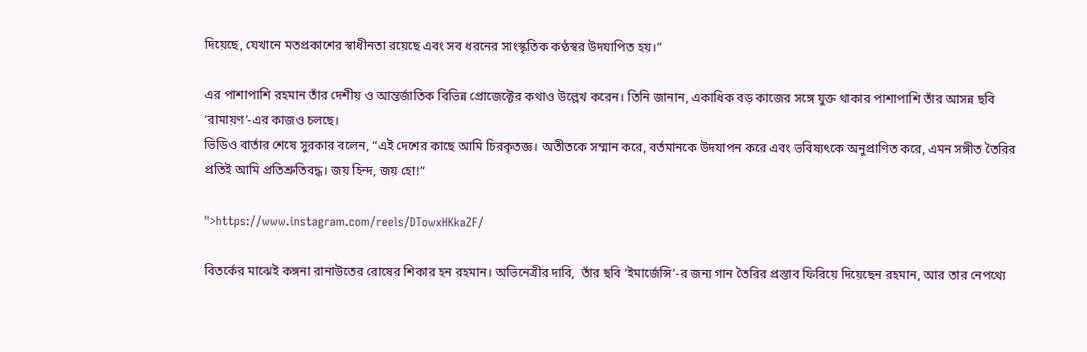দিয়েছে, যেখানে মতপ্রকাশের স্বাধীনতা রয়েছে এবং সব ধরনের সাংস্কৃতিক কণ্ঠস্বর উদযাপিত হয়।”

এর পাশাপাশি রহমান তাঁর দেশীয় ও আন্তর্জাতিক বিভিন্ন প্রোজেক্টের কথাও উল্লেখ করেন। তিনি জানান, একাধিক বড় কাজের সঙ্গে যুক্ত থাকার পাশাপাশি তাঁর আসন্ন ছবি ‘রামায়ণ’-এর কাজও চলছে।
ভিডিও বার্তার শেষে সুরকার বলেন, “এই দেশের কাছে আমি চিরকৃতজ্ঞ। অতীতকে সম্মান করে, বর্তমানকে উদযাপন করে এবং ভবিষ্যৎকে অনুপ্রাণিত করে, এমন সঙ্গীত তৈরির প্রতিই আমি প্রতিশ্রুতিবদ্ধ। জয় হিন্দ, জয় হো!”

">https://www.instagram.com/reels/DTowxHKkaZF/

বিতর্কের মাঝেই কঙ্গনা রানাউতের রোষের শিকার হন রহমান। অভিনেত্রীর দাবি,  তাঁর ছবি ‘ইমার্জেন্সি’-র জন্য গান তৈরির প্রস্তাব ফিরিয়ে দিয়েছেন রহমান, আর তার নেপথ্যে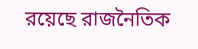রয়েছে রাজনৈতিক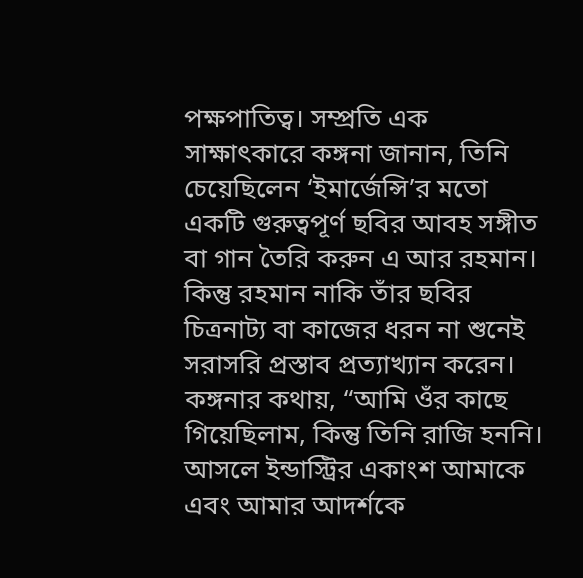পক্ষপাতিত্ব। সম্প্রতি এক সাক্ষাৎকারে কঙ্গনা জানান, তিনি চেয়েছিলেন ‘ইমার্জেন্সি’র মতো একটি গুরুত্বপূর্ণ ছবির আবহ সঙ্গীত বা গান তৈরি করুন এ আর রহমান। কিন্তু রহমান নাকি তাঁর ছবির চিত্রনাট্য বা কাজের ধরন না শুনেই সরাসরি প্রস্তাব প্রত্যাখ্যান করেন। কঙ্গনার কথায়, “আমি ওঁর কাছে গিয়েছিলাম, কিন্তু তিনি রাজি হননি। আসলে ইন্ডাস্ট্রির একাংশ আমাকে এবং আমার আদর্শকে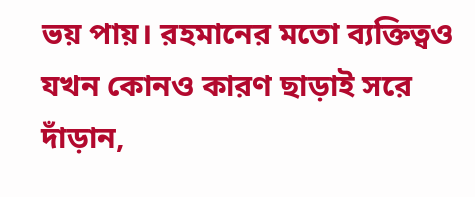ভয় পায়। রহমানের মতো ব্যক্তিত্বও যখন কোনও কারণ ছাড়াই সরে দাঁড়ান,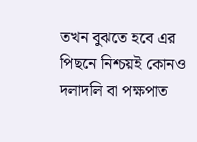তখন বুঝতে হবে এর পিছনে নিশ্চয়ই কোনও দলাদলি বা পক্ষপাত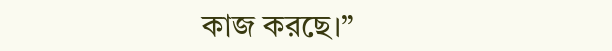কাজ করছে।”